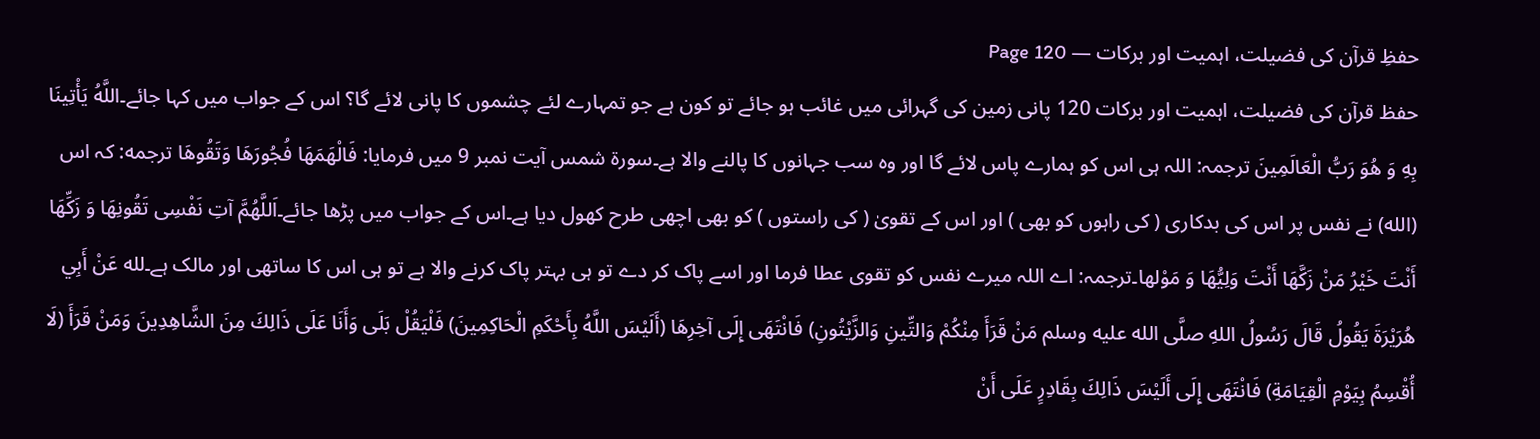حفظِ قرآن کی فضیلت، اہمیت اور برکات — Page 120
حفظ قرآن کی فضیلت، اہمیت اور برکات 120 پانی زمین کی گہرائی میں غائب ہو جائے تو کون ہے جو تمہارے لئے چشموں کا پانی لائے گا؟ اس کے جواب میں کہا جائے۔اللَّهُ يَأْتِينَا بِهِ وَ هُوَ رَبُّ الْعَالَمِينَ ترجمہ: اللہ ہی اس کو ہمارے پاس لائے گا اور وہ سب جہانوں کا پالنے والا ہے۔سورۃ شمس آیت نمبر 9 میں فرمایا: فَالْهَمَهَا فُجُورَهَا وَتَقُوهَا ترجمه: کہ اس (الله) نے نفس پر اس کی بدکاری ( کی راہوں کو بھی ) اور اس کے تقویٰ ( کی راستوں ) کو بھی اچھی طرح کھول دیا ہے۔اس کے جواب میں پڑھا جائے۔اَللَّهُمَّ آتِ نَفْسِى تَقُونِهَا وَ زَكِّهَا أَنْتَ خَيْرُ مَنْ زَكَّهَا أَنْتَ وَلِيُّهَا وَ مَوْلها۔ترجمہ: اے اللہ میرے نفس کو تقوی عطا فرما اور اسے پاک کر دے تو ہی بہتر پاک کرنے والا ہے تو ہی اس کا ساتھی اور مالک ہے۔لله عَنْ أَبِي هُرَيْرَةَ يَقُولُ قَالَ رَسُولُ اللهِ صلَّى الله عليه وسلم مَنْ قَرَأَ مِنْكُمْ وَالتِّينِ وَالزَّيْتُونِ) فَانْتَهَى إِلَى آخِرِهَا (أَلَيْسَ اللَّهُ بِأَحْكَمِ الْحَاكِمِينَ) فَلْيَقُلْ بَلَى وَأَنَا عَلَى ذَالِكَ مِنَ الشَّاهِدِينَ وَمَنْ قَرَأَ (لَا أُقْسِمُ بِيَوْمِ الْقِيَامَةِ) فَانْتَهَى إِلَى أَلَيْسَ ذَالِكَ بِقَادِرٍ عَلَى أَنْ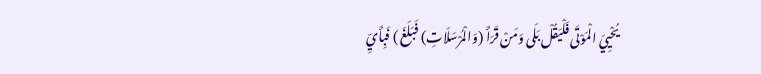يُحْيِيَ الْمَوْتَى فَلْيَقُلْ بَلَى وَمَنْ قَرَأَ (وَالْمُرْسَلَاتِ) فَبَلَغَ ) فَبِأَيِّ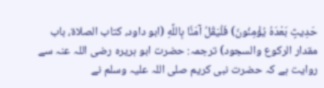حَدِيثٍ بَعْدَهُ يُؤْمِنُونَ) فَلْيَقُلُ آمَنَّا بِاللَّهِ (ابو داود، كتاب الصلاة، باب مقدار الركوع والسجود) ترجمہ: حضرت ابو ہریرہ رضی اللہ عنہ سے روایت ہے کہ حضرت نبی کریم صلی اللہ علیہ وسلم نے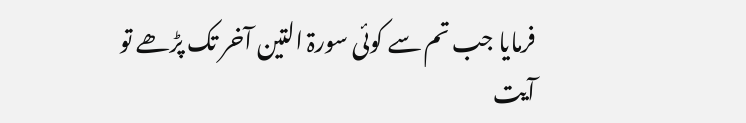فرمایا جب تم سے کوئی سورۃ التین آخر تک پڑھے تو آیت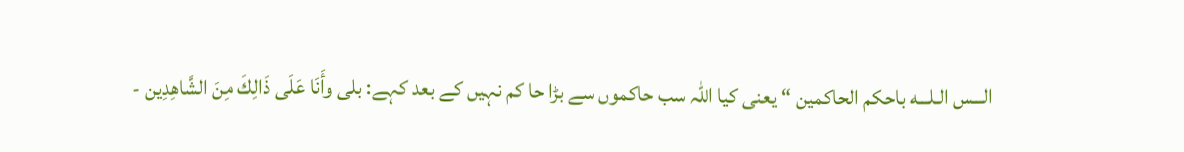الـــس الـلـــه باحکم الحاکمین “ یعنی کیا اللہ سب حاکموں سے بڑا حا کم نہیں کے بعد کہے: بلى وأَنَا عَلَى ذَالِكَ مِنَ الشَّاهِدِين -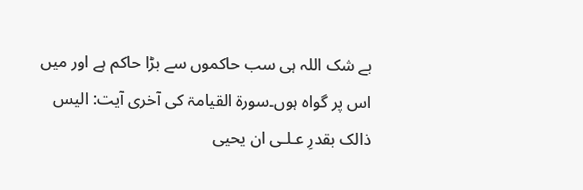بے شک اللہ ہی سب حاکموں سے بڑا حاکم ہے اور میں اس پر گواہ ہوں۔سورۃ القیامۃ کی آخری آیت: الیس ذالک بقدرِ عـلـى ان يحيى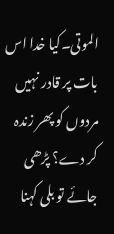الموتی۔کیا خدا اس بات پر قادر نہیں مردوں کو پھر زندہ کر دے؟ پڑھی جائے تو بلی کہنا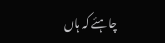چاہئے کہ ہاں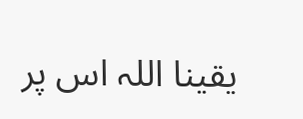یقینا اللہ اس پر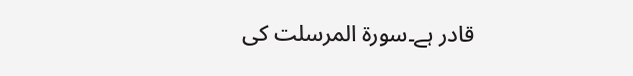قادر ہے۔سورۃ المرسلت کی